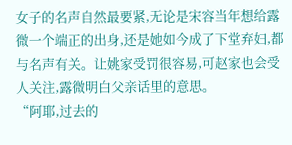女子的名声自然最要紧,无论是宋容当年想给露微一个端正的出身,还是她如今成了下堂弃妇,都与名声有关。让姚家受罚很容易,可赵家也会受人关注,露微明白父亲话里的意思。
“阿耶,过去的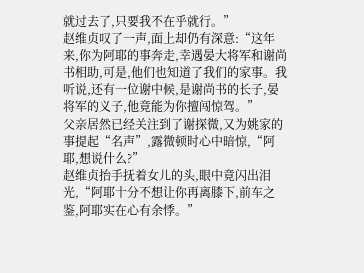就过去了,只要我不在乎就行。”
赵维贞叹了一声,面上却仍有深意:“这年来,你为阿耶的事奔走,幸遇晏大将军和谢尚书相助,可是,他们也知道了我们的家事。我听说,还有一位谢中候,是谢尚书的长子,晏将军的义子,他竟能为你擅闯惊驾。”
父亲居然已经关注到了谢探微,又为姚家的事提起“名声”,露微顿时心中暗惊,“阿耶,想说什么?”
赵维贞抬手抚着女儿的头,眼中竟闪出泪光,“阿耶十分不想让你再离膝下,前车之鉴,阿耶实在心有余悸。”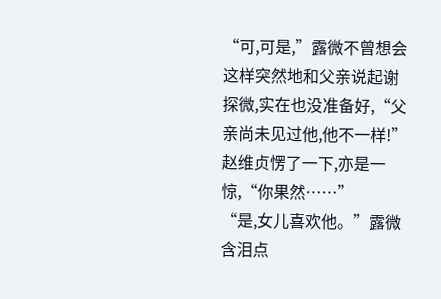“可,可是,”露微不曾想会这样突然地和父亲说起谢探微,实在也没准备好,“父亲尚未见过他,他不一样!”
赵维贞愣了一下,亦是一惊,“你果然……”
“是,女儿喜欢他。”露微含泪点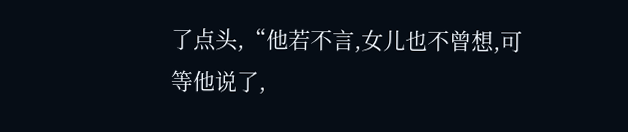了点头,“他若不言,女儿也不曾想,可等他说了,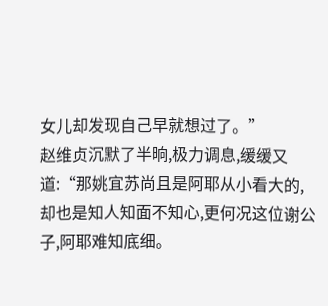女儿却发现自己早就想过了。”
赵维贞沉默了半晌,极力调息,缓缓又道:“那姚宜苏尚且是阿耶从小看大的,却也是知人知面不知心,更何况这位谢公子,阿耶难知底细。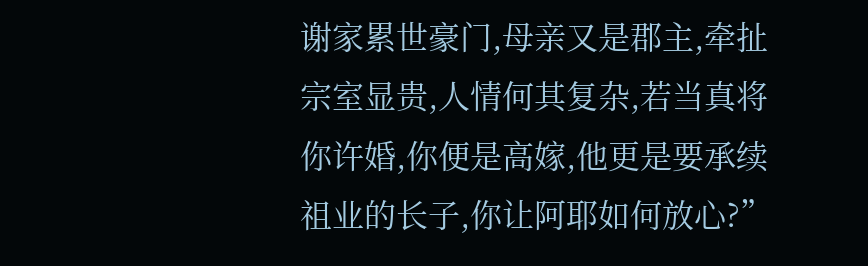谢家累世豪门,母亲又是郡主,牵扯宗室显贵,人情何其复杂,若当真将你许婚,你便是高嫁,他更是要承续祖业的长子,你让阿耶如何放心?”